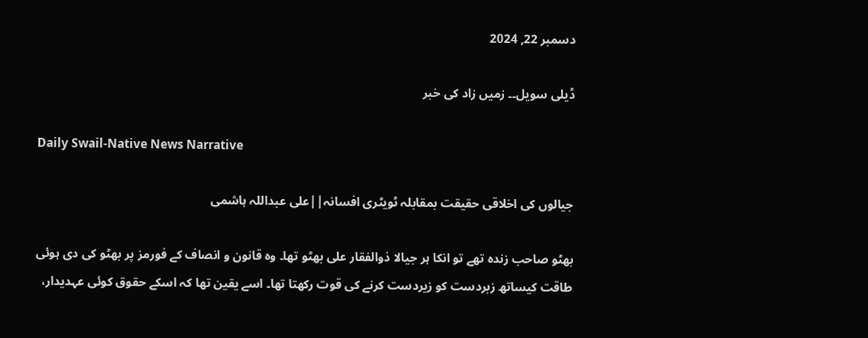دسمبر 22, 2024

ڈیلی سویل۔۔ زمیں زاد کی خبر

Daily Swail-Native News Narrative

جیالوں کی اخلاقی حقیقت بمقابلہ ٹویٹری افسانہ||علی عبداللہ ہاشمی

بھٹو صاحب زندہ تھے تو انکا ہر جیالا ذوالفقار علی بھٹو تھا۔ وہ قانون و انصاف کے فورمز پر بھٹو کی دی ہوئی طاقت کیساتھ زبردست کو زیردست کرنے کی قوت رکھتا تھا۔ اسے یقین تھا کہ اسکے حقوق کوئی عہدیدار،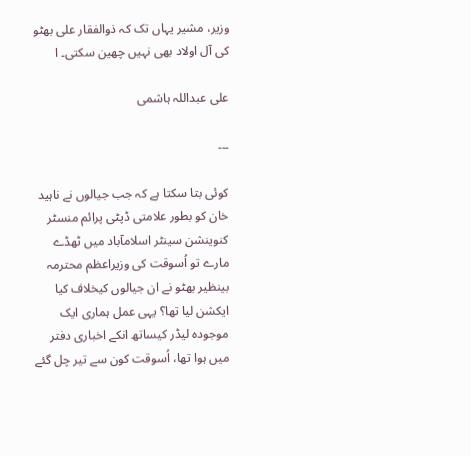وزیر، مشیر یہاں تک کہ ذوالفقار علی بھٹو کی آل اولاد بھی نہیں چھین سکتی۔ ا

علی عبداللہ ہاشمی

۔۔۔

کوئی بتا سکتا ہے کہ جب جیالوں نے ناہید خان کو بطور علامتی ڈپٹی پرائم منسٹر کنوینشن سینٹر اسلامآباد میں ٹھڈے مارے تو اُسوقت کی وزیراعظم محترمہ بینظیر بھٹو نے ان جیالوں کیخلاف کیا ایکشن لیا تھا؟ یہی عمل ہماری ایک موجودہ لیڈر کیساتھ انکے اخباری دفتر میں ہوا تھا، اُسوقت کون سے تیر چل گئے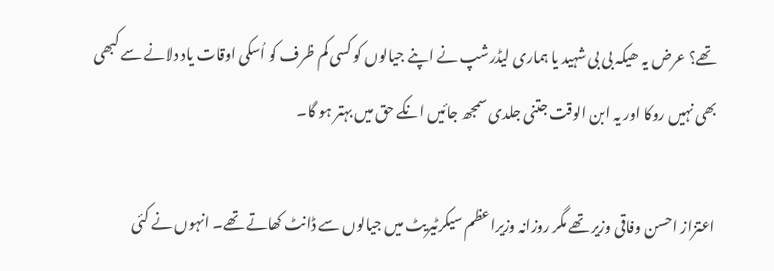تھے؟ عرض یہ ھیکہ بی بی شہید یا ہماری لیڈرشپ نے اپنے جیالوں کو کسی کم ظرف کو اُسکی اوقات یاد دلانے سے کبھی بھی نہیں روکا اور یہ ابن الوقت جتنی جلدی سمجھ جائیں انکے حق میں بہتر ہو گا۔

اعتزاز احسن وفاقی وزیر تھے مگر روزانہ وزیراعظم سیکرٹیریٹ میں جیالوں سے ڈانٹ کھاتے تھے۔ انہوں نے کئی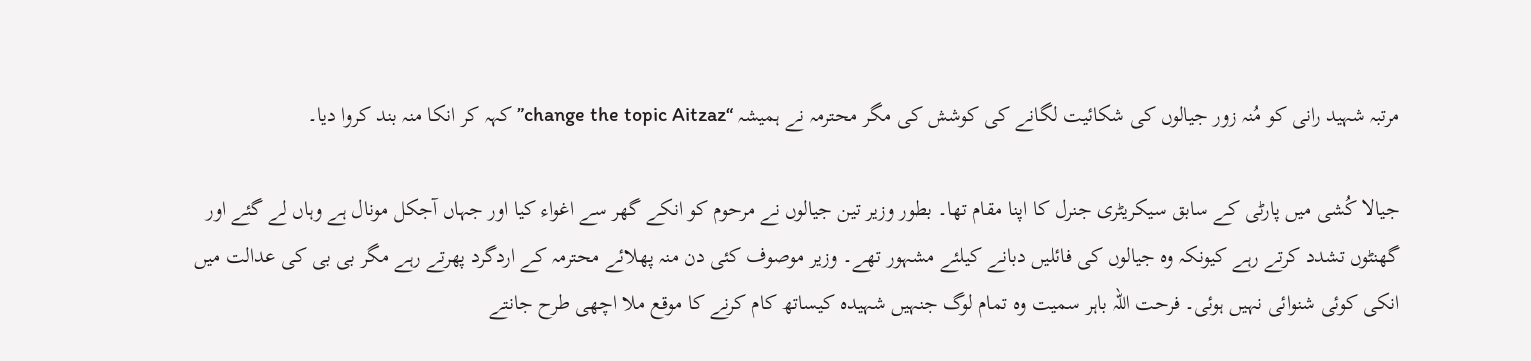مرتبہ شہید رانی کو مُنہ زور جیالوں کی شکائیت لگانے کی کوشش کی مگر محترمہ نے ہمیشہ “change the topic Aitzaz” کہہ کر انکا منہ بند کروا دیا۔

جیالا کُشی میں پارٹی کے سابق سیکریٹری جنرل کا اپنا مقام تھا۔ بطور وزیر تین جیالوں نے مرحوم کو انکے گھر سے اغواء کیا اور جہاں آجکل مونال ہے وہاں لے گئے اور گھنٹوں تشدد کرتے رہے کیونکہ وہ جیالوں کی فائلیں دبانے کیلئے مشہور تھے۔ وزیر موصوف کئی دن منہ پھلائے محترمہ کے اردگرد پھرتے رہے مگر بی بی کی عدالت میں انکی کوئی شنوائی نہیں ہوئی۔ فرحت اللہ باہر سمیت وہ تمام لوگ جنہیں شہیدہ کیساتھ کام کرنے کا موقع ملا اچھی طرح جانتے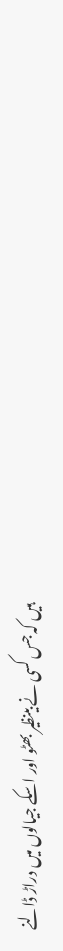ہیں کہ جس کسی نے بینظیر بھٹو اور اسکے جیالوں میں دراڑ ڈالنے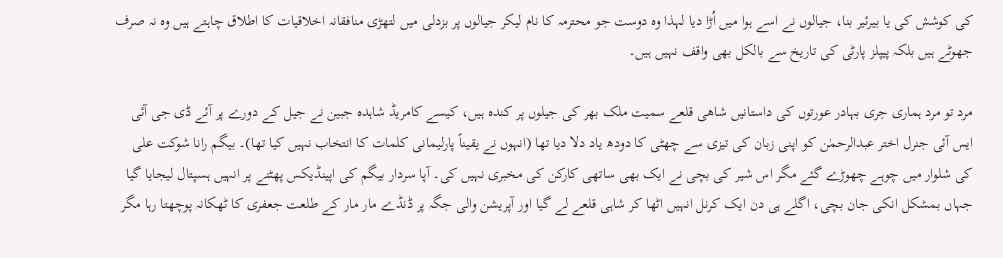کی کوشش کی یا بیرئیر بنا، جیالوں نے اسے ہوا میں اُڑا دیا لہذا وہ دوست جو محترمہ کا نام لیکر جیالوں پر بزدلی میں لتھڑی منافقانہ اخلاقیات کا اطلاق چاہتے ہیں وہ نہ صرف جھوٹے ہیں بلکہ پیپلز پارٹی کی تاریخ سے بالکل بھی واقف نہیں ہیں۔

مرد تو مرد ہماری جری بہادر عورتوں کی داستانیں شاھی قلعے سمیت ملک بھر کی جیلوں پر کندہ ہیں، کیسے کامریڈ شاہدہ جبین نے جیل کے دورے پر آئے ڈی جی آئی ایس آئی جنرل اختر عبدالرحمٰن کو اپنی زبان کی تیزی سے چھٹی کا دودھ یاد دلا دیا تھا (انہوں نے یقیناً پارلیمانی کلمات کا انتخاب نہیں کیا تھا)۔ بیگم رانا شوکت علی کی شلوار میں چوہے چھوڑے گئے مگر اس شیر کی بچی نے ایک بھی ساتھی کارکن کی مخبری نہیں کی۔ آپا سردار بیگم کی اپینڈیکس پھٹنے پر انہیں ہسپتال لیجایا گیا جہاں بمشکل انکی جان بچی، اگلے ہی دن ایک کرنل انہیں اٹھا کر شاہی قلعے لے گیا اور آپریشن والی جگہ پر ڈنڈے مار مار کے طلعت جعفری کا ٹھکانہ پوچھتا رہا مگر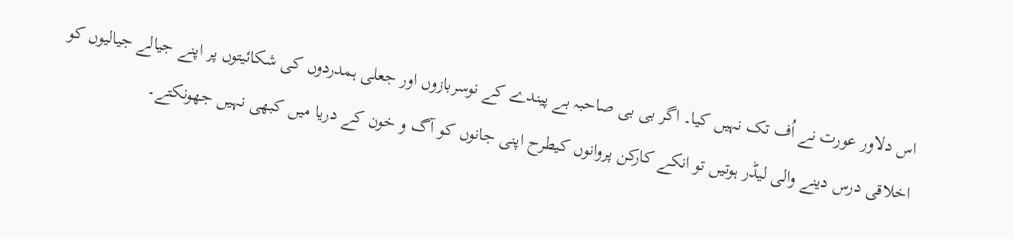اس دلاور عورت نے اُف تک نہیں کیا۔ اگر بی بی صاحبہ بے پیندے کے نوسربازوں اور جعلی ہمدردوں کی شکائیتوں پر اپنے جیالے جیالیوں کو اخلاقی درس دینے والی لیڈر ہوتیں تو انکے کارکن پروانوں کیطرح اپنی جانوں کو آگ و خون کے دریا میں کبھی نہیں جھونکتے۔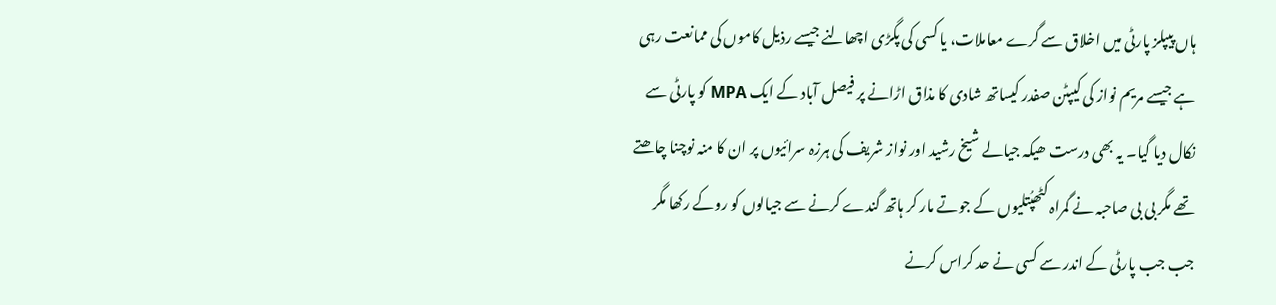ہاں پیپلز پارٹی میں اخلاق سے گرے معاملات، یا کسی کی پگڑی اچھالنے جیسے رذیل کاموں کی ممانعت رہی ہے جیسے مریم نواز کی کیپٹن صفدر کیساتھ شادی کا مذاق اڑانے پر فیصل آباد کے ایک MPA کو پارٹی سے نکال دیا گیا۔ یہ بھی درست ھیکہ جیالے شیخ رشید اور نواز شریف کی ہرزہ سرائیوں پر ان کا منہ نوچنا چاھتے تھے مگر بی بی صاحبہ نے گمراہ کٹھپُتلیوں کے جوتے مار کر ہاتھ گندے کرنے سے جیالوں کو روکے رکھا مگر جب جب پارٹی کے اندر سے کسی نے حد کراس کرنے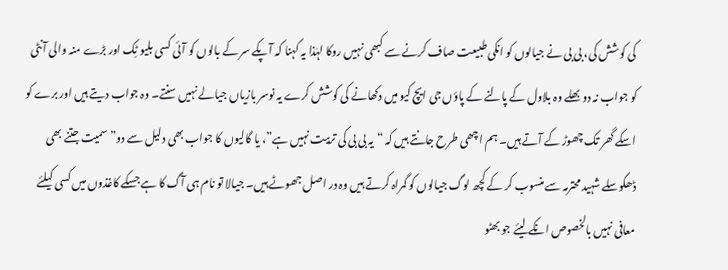کی کوشش کی، بی بی نے جیالوں کو انکی طبیعت صاف کرنے سے کبھی نہیں روکا لہٰذا یہ کہنا کہ آپکے سر کے بالوں کو آئی کسی بلیو ٹِک اور بڑے منہ والی آنٹی کو جواب نہ دو بھلے وہ بلاول کے پالنے کے پاؤں جی ایچ کیو میں دکھانے کی کوشش کرے یہ نوسر بازیاں جیالے نہیں سنتے۔ وہ جواب دیتے ہیں اور برے کو اسکے گھر تک چھوڑ کے آتے ہیں۔ ہم اچھی طرح جانتے ہیں کہ “یہ بی بی کی تربیت نہیں ہے”، یا گالیوں کا جواب بھی دلیل سے دو” سمیت جتنے بھی ڈھکوسلے شہید محترمہ سے منسوب کر کے کچھ لوگ جیالوں کو گمراہ کرتے ہیں وہ در اصل جھوٹے ہیں۔ جیالا تو نام ہی آگ کا ہے جسکے کاغذوں میں کسی کیلئے معافی نہیں بالخصوص انکے لیئے جو بھٹو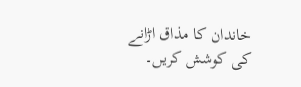خاندان کا مذاق اڑانے کی کوشش کریں۔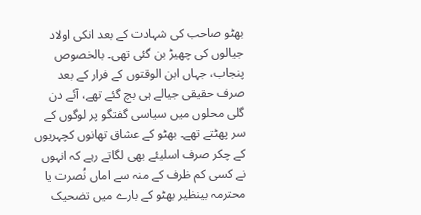بھٹو صاحب کی شہادت کے بعد انکی اولاد جیالوں کی چھیڑ بن گئی تھی۔ بالخصوص پنجاب، جہاں ابن الوقتوں کے فرار کے بعد صرف حقیقی جیالے ہی بچ گئے تھے، آئے دن گلی محلوں میں سیاسی گفتگو پر لوگوں کے سر پھٹتے تھے۔ بھٹو کے عشاق تھانوں کچہریوں کے چکر صرف اسلیئے بھی لگاتے رہے کہ انہوں نے کسی کم ظرف کے منہ سے اماں نُصرت یا محترمہ بینظیر بھٹو کے بارے میں تضحیک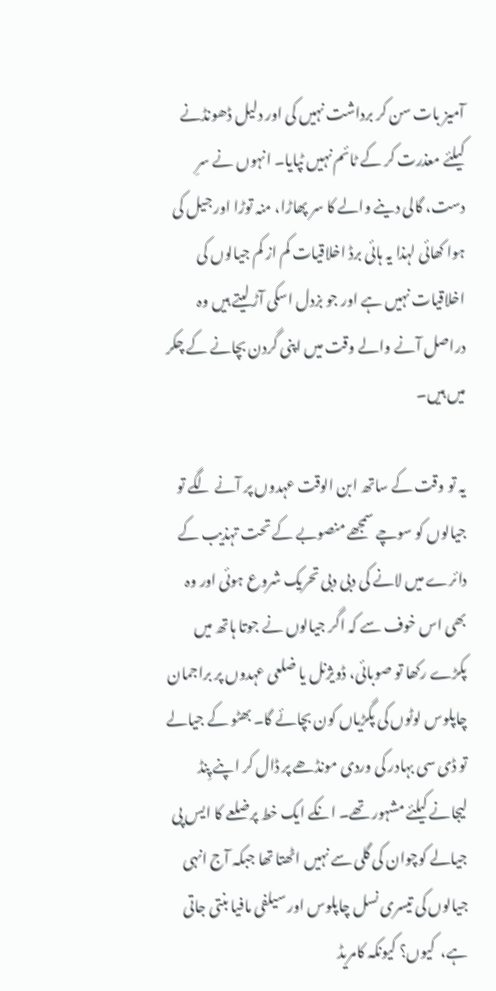آمیز بات سن کر برداشت نہیں کی اور دلیل ڈھونڈنے کیلئے معذرت کر کے ٹائم نہیں ٹپایا۔ انہوں نے سرِ دست، گالی دینے والے کا سر پھاڑا، منہ توڑا اور جیل کی ہوا کھائی لہذا یہ ہائی برڈ اخلاقیات کم از کم جیالوں کی اخلاقیات نہیں ہے اور جو بزدل اسکی آڑ لیتے ہیں وہ دراصل آنے والے وقت میں اپنی گردن بچانے کے چکر میں ہیں۔

یہ تو وقت کے ساتھ ابن الوقت عہدوں پر آنے لگے تو جیالوں کو سوچے سمجھے منصوبے کے تحت تہذیب کے دائرے میں لانے کی دبی دبی تحریک شروع ہوئی اور وہ بھی اس خوف سے کہ اگر جیالوں نے جوتا ہاتھ میں پکڑے رکھا تو صوبائی، ڈویژنل یا ضلعی عہدوں پر براجمان چاپلوس لوٹوں کی پگڑیاں کون بچائے گا۔ بھٹو کے جیالے تو ڈی سی بہادر کی وردی مونڈھے پر ڈال کر اپنے پِنڈ لیجانے کیلئے مشہور تھے۔ انکے ایک خط پرضلعے کا ایس پی جیالے کوچوان کی گلی سے نہیں اٹھتا تھا جبکہ آج انہی جیالوں کی تیسری نسل چاپلوس اور سیلفی مافیا بنتی جاتی ہے،  کیوں؟ کیونکہ کامریڈ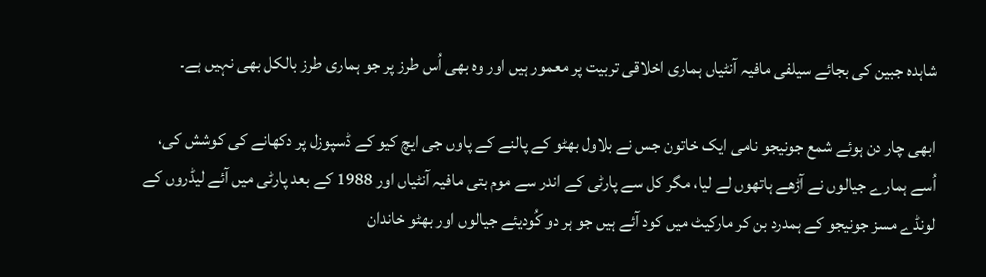شاہدہ جبین کی بجائے سیلفی مافیہ آنٹیاں ہماری اخلاقی تربیت پر معمور ہیں اور وہ بھی اُس طرز پر جو ہماری طرز بالکل بھی نہیں ہے۔

ابھی چار دن ہوئے شمع جونیجو نامی ایک خاتون جس نے بلاول بھٹو کے پالنے کے پاوں جی ایچ کیو کے ڈسپوزل پر دکھانے کی کوشش کی، اُسے ہمارے جیالوں نے آڑھے ہاتھوں لے لیا، مگر کل سے پارٹی کے اندر سے موم بتی مافیہ آنٹیاں اور 1988 کے بعد پارٹی میں آئے لیڈروں کے لونڈے مسز جونیجو کے ہمدرد بن کر مارکیٹ میں کود آئے ہیں جو ہر دو کُودیئے جیالوں اور بھٹو خاندان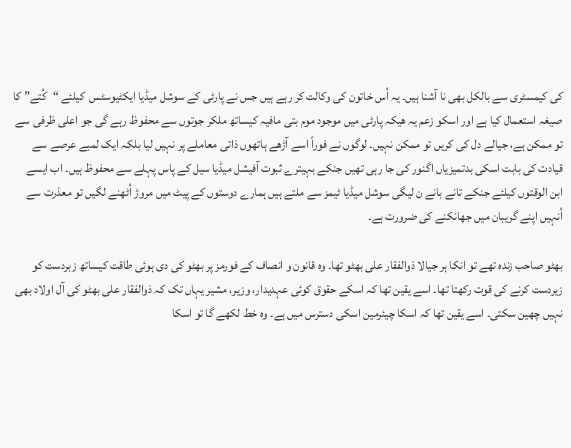کی کیمسٹری سے بالکل بھی نا آشنا ہیں۔ یہ اُس خاتون کی وکالت کر رہے ہیں جس نے پارٹی کے سوشل میڈیا ایکٹیوسٹس  کیلئے “کُتے” کا صیغہ استعمال کیا ہے اور اسکو زعم یہ ھیکہ پارٹی میں موجود موم بتی مافیہ کیساتھ ملکر جوتوں سے محفوظ رہے گی جو اعلی ظرفی سے تو ممکن ہے، جیالے دل کی کریں تو ممکن نہیں۔ لوگوں نے فوراً اسے آڑھے ہاتھوں ذاتی معاملے پر نہیں لیا بلکہ ایک لمبے عرصے سے قیادت کی بابت اسکی بدتمیزیاں اگنور کی جا رہی تھیں جنکے بہیترے ثبوت آفیشل میڈیا سیل کے پاس پہلے سے محفوظ ہیں۔ اب ایسے ابن الوقتوں کیلئے جنکے تانے بانے ن لیگی سوشل میڈیا ٹیمز سے ملتے ہیں ہمارے دوستوں کے پیٹ میں مروڑ اُٹھنے لگیں تو معذرت سے اُنہیں اپنے گریبان میں جھانکنے کی ضرورت ہے۔

بھٹو صاحب زندہ تھے تو انکا ہر جیالا ذوالفقار علی بھٹو تھا۔ وہ قانون و انصاف کے فورمز پر بھٹو کی دی ہوئی طاقت کیساتھ زبردست کو زیردست کرنے کی قوت رکھتا تھا۔ اسے یقین تھا کہ اسکے حقوق کوئی عہدیدار، وزیر، مشیر یہاں تک کہ ذوالفقار علی بھٹو کی آل اولاد بھی نہیں چھین سکتی۔ اسے یقین تھا کہ اسکا چیئرمین اسکی دسترس میں ہے۔ وہ خط لکھے گا تو اسکا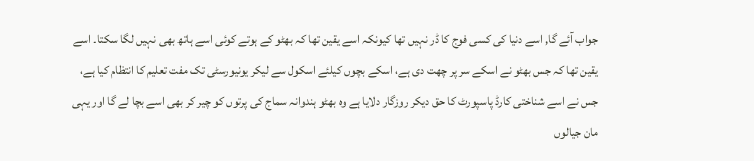جواب آئے گا, اسے دنیا کی کسی فوج کا ڈر نہیں تھا کیونکہ اسے یقین تھا کہ بھٹو کے ہوتے کوئی اسے ہاتھ بھی نہیں لگا سکتا۔ اسے یقین تھا کہ جس بھٹو نے اسکے سر پر چھت دی ہے، اسکے بچوں کیلئے اسکول سے لیکر یونیورسٹی تک مفت تعلیم کا انتظام کیا ہے، جس نے اسے شناختی کارڈ پاسپورٹ کا حق دیکر روزگار دلایا ہے وہ بھٹو ہندوانہ سماج کی پرتوں کو چیر کر بھی اسے بچا لے گا اور یہی مان جیالوں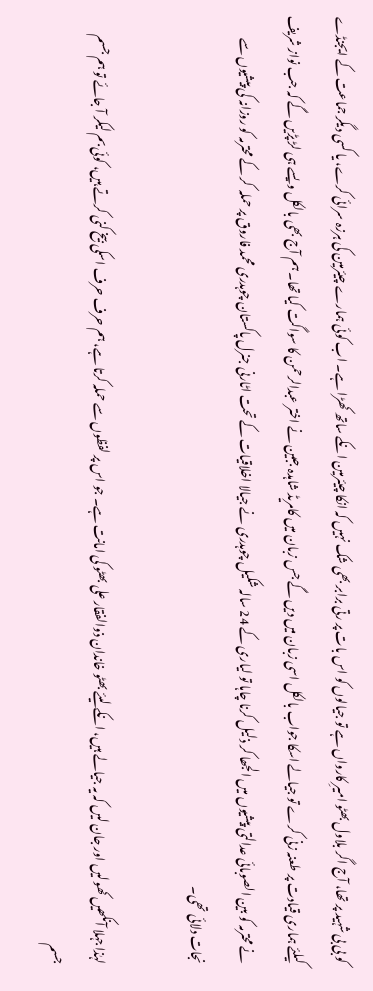کو بی بی شہید پر تھا، آج اگر بلاول بھٹو امیرِ کارواں ہے تو جیالوں کو اس بات پر رتی برابر بھی شک نہیں کہ انکا چیئرمین انکے ساتھ کھڑا ہے۔ اب کوئی ہمارے چیئرمین کی ہرزہ سرائی کرے، یا کسی دیگر جماعت کے ایجنڈے کیلئے ہماری قیادت پر طعنہ زنی کرے تو جیالے اسکا جواب بالکل اسی زبان میں دیں گے جس زبان میں کامریڈ شاہدہ جبین نے اختر عبدالرحمن کا سواگت کیا تھا۔ ہم آج بھی بالکل ویسے ہی لڑ پڑیں گے کہ جب نواز شریف نے محترمہ کو بین الصوبائی عدالتی پیشیوں میں الجھا کر ذلیل کرنا چاہا تو لیاری کے 24 سالہ شکیل چوہدری نے جیالا اخلاقیات کے تحت اٹارنی جنرل پاکستان چوہدری محمد فاروق پر حملہ  کر کے محترمہ کو روزانہ کی پیشیوں سے نجات دلائی تھی۔

لہٰذا جہلا آنکھیں کھولیں اور جان لیں کہ یہ جیالے ہیں، انکے لیئے بھٹو خاندان ذوالفقار علی بھٹو کی امانت ہے۔ جو اس پر لفظوں سے حملہ کرتا ہے، ہم حرف حرف اسکی بیخ کنی کرتے ہیں، کوئی بم لیکر آ جائے تو ہم جسم جسم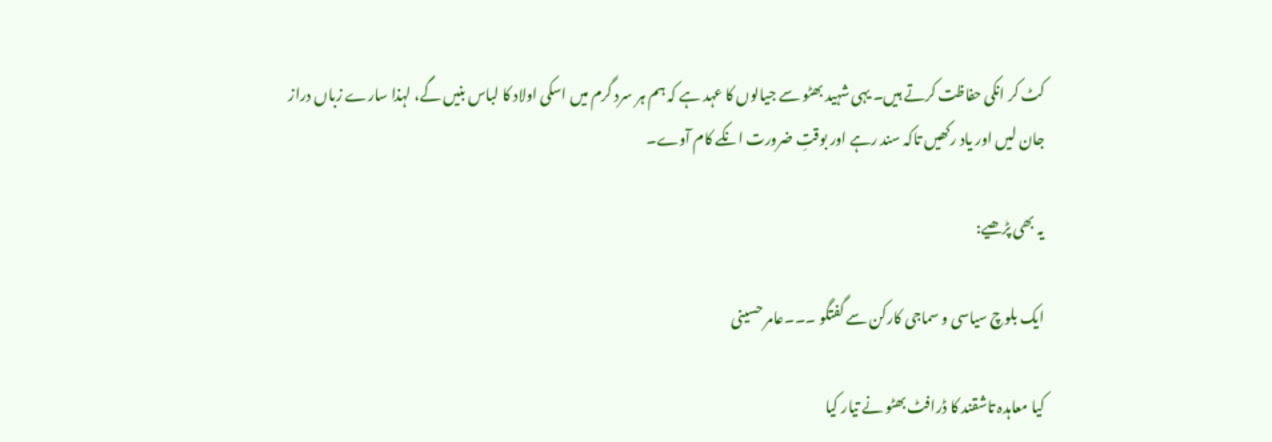کٹ کر انکی حفاظت کرتے ہیں۔ یہی شہید بھٹو سے جیالوں کا عہد ہے کہ ہم ہر سرد گرم میں اسکی اولاد کا لباس بنیں گے، لہذا سارے زباں دراز جان لیں اور یاد رکھیں تاکہ سند رہے اور بوقتِ ضرورت انکے کام آوے۔

یہ بھی پڑھیے:

ایک بلوچ سیاسی و سماجی کارکن سے گفتگو ۔۔۔عامر حسینی

کیا معاہدہ تاشقند کا ڈرافٹ بھٹو نے تیار کیا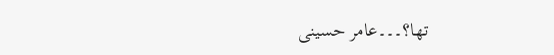تھا؟۔۔۔عامر حسینی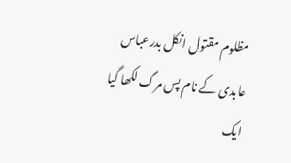مظلوم مقتول انکل بدرعباس عابدی کے نام پس مرگ لکھا گیا ایک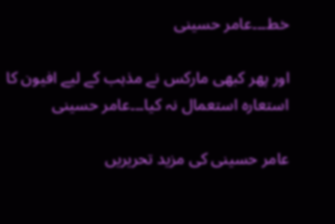خط۔۔۔عامر حسینی

اور پھر کبھی مارکس نے مذہب کے لیے افیون کا استعارہ استعمال نہ کیا۔۔۔عامر حسینی

عامر حسینی کی مزید تحریریں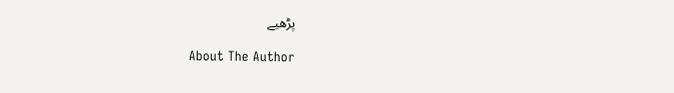پڑھیے

About The Author